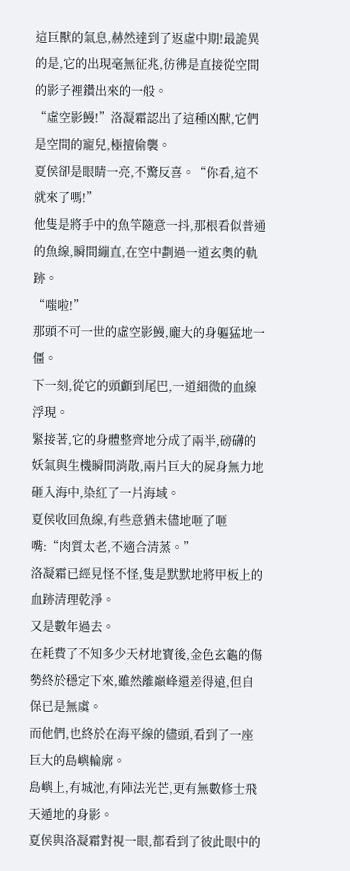這巨獸的氣息,赫然達到了返虛中期!最詭異的是,它的出現毫無征兆,彷彿是直接從空間的影子裡鑽出來的一般。
“虛空影鰻!”洛凝霜認出了這種凶獸,它們是空間的寵兒,極擅偷襲。
夏侯卻是眼睛一亮,不驚反喜。“你看,這不就來了嗎!”
他隻是將手中的魚竿隨意一抖,那根看似普通的魚線,瞬間繃直,在空中劃過一道玄奧的軌跡。
“嗤啦!”
那頭不可一世的虛空影鰻,龐大的身軀猛地一僵。
下一刻,從它的頭顱到尾巴,一道細微的血線浮現。
緊接著,它的身體整齊地分成了兩半,磅礴的妖氣與生機瞬間消散,兩片巨大的屍身無力地砸入海中,染紅了一片海域。
夏侯收回魚線,有些意猶未儘地咂了咂嘴:“肉質太老,不適合清蒸。”
洛凝霜已經見怪不怪,隻是默默地將甲板上的血跡清理乾淨。
又是數年過去。
在耗費了不知多少天材地寶後,金色玄龜的傷勢終於穩定下來,雖然離巔峰還差得遠,但自保已是無虞。
而他們,也終於在海平線的儘頭,看到了一座巨大的島嶼輪廓。
島嶼上,有城池,有陣法光芒,更有無數修士飛天遁地的身影。
夏侯與洛凝霜對視一眼,都看到了彼此眼中的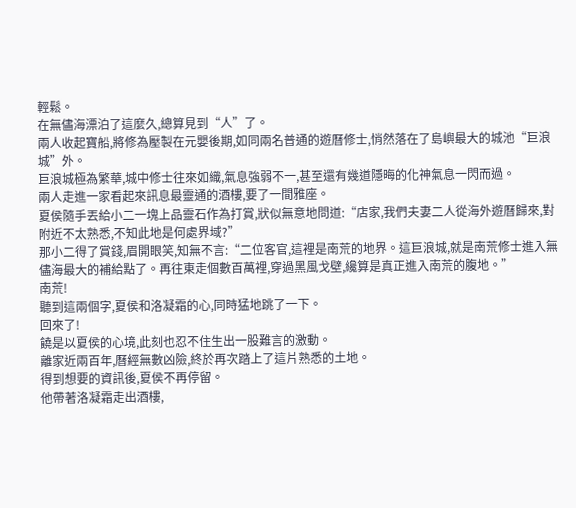輕鬆。
在無儘海漂泊了這麼久,總算見到“人”了。
兩人收起寶船,將修為壓製在元嬰後期,如同兩名普通的遊曆修士,悄然落在了島嶼最大的城池“巨浪城”外。
巨浪城極為繁華,城中修士往來如織,氣息強弱不一,甚至還有幾道隱晦的化神氣息一閃而過。
兩人走進一家看起來訊息最靈通的酒樓,要了一間雅座。
夏侯隨手丟給小二一塊上品靈石作為打賞,狀似無意地問道:“店家,我們夫妻二人從海外遊曆歸來,對附近不太熟悉,不知此地是何處界域?”
那小二得了賞錢,眉開眼笑,知無不言:“二位客官,這裡是南荒的地界。這巨浪城,就是南荒修士進入無儘海最大的補給點了。再往東走個數百萬裡,穿過黑風戈壁,纔算是真正進入南荒的腹地。”
南荒!
聽到這兩個字,夏侯和洛凝霜的心,同時猛地跳了一下。
回來了!
饒是以夏侯的心境,此刻也忍不住生出一股難言的激動。
離家近兩百年,曆經無數凶險,終於再次踏上了這片熟悉的土地。
得到想要的資訊後,夏侯不再停留。
他帶著洛凝霜走出酒樓,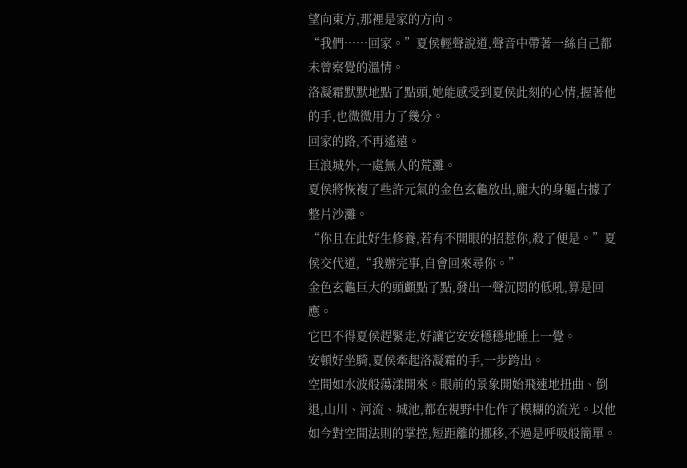望向東方,那裡是家的方向。
“我們……回家。”夏侯輕聲說道,聲音中帶著一絲自己都未曾察覺的溫情。
洛凝霜默默地點了點頭,她能感受到夏侯此刻的心情,握著他的手,也微微用力了幾分。
回家的路,不再遙遠。
巨浪城外,一處無人的荒灘。
夏侯將恢複了些許元氣的金色玄龜放出,龐大的身軀占據了整片沙灘。
“你且在此好生修養,若有不開眼的招惹你,殺了便是。”夏侯交代道,“我辦完事,自會回來尋你。”
金色玄龜巨大的頭顱點了點,發出一聲沉悶的低吼,算是回應。
它巴不得夏侯趕緊走,好讓它安安穩穩地睡上一覺。
安頓好坐騎,夏侯牽起洛凝霜的手,一步跨出。
空間如水波般蕩漾開來。眼前的景象開始飛速地扭曲、倒退,山川、河流、城池,都在視野中化作了模糊的流光。以他如今對空間法則的掌控,短距離的挪移,不過是呼吸般簡單。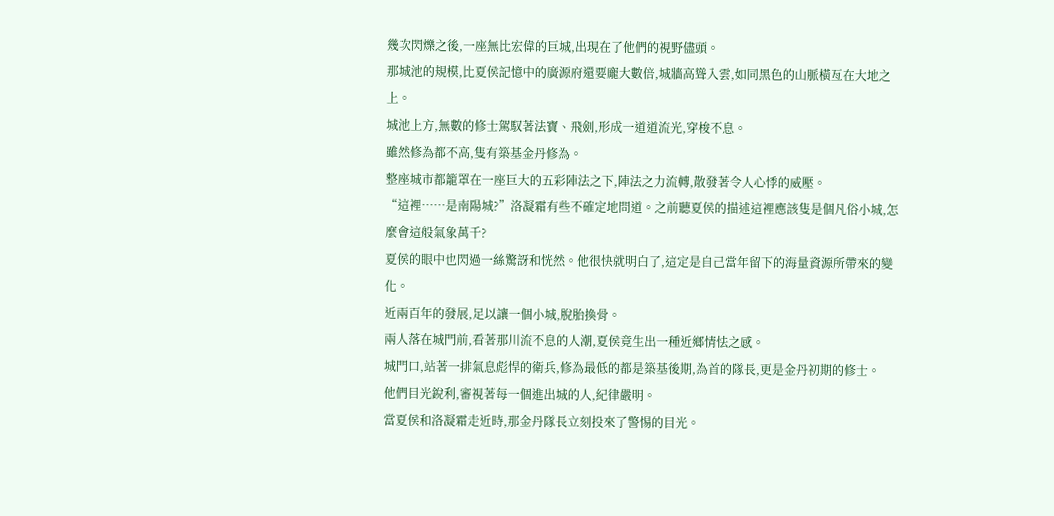幾次閃爍之後,一座無比宏偉的巨城,出現在了他們的視野儘頭。
那城池的規模,比夏侯記憶中的廣源府還要龐大數倍,城牆高聳入雲,如同黑色的山脈橫亙在大地之上。
城池上方,無數的修士駕馭著法寶、飛劍,形成一道道流光,穿梭不息。
雖然修為都不高,隻有築基金丹修為。
整座城市都籠罩在一座巨大的五彩陣法之下,陣法之力流轉,散發著令人心悸的威壓。
“這裡……是南陽城?”洛凝霜有些不確定地問道。之前聽夏侯的描述這裡應該隻是個凡俗小城,怎麼會這般氣象萬千?
夏侯的眼中也閃過一絲驚訝和恍然。他很快就明白了,這定是自己當年留下的海量資源所帶來的變化。
近兩百年的發展,足以讓一個小城,脫胎換骨。
兩人落在城門前,看著那川流不息的人潮,夏侯竟生出一種近鄉情怯之感。
城門口,站著一排氣息彪悍的衛兵,修為最低的都是築基後期,為首的隊長,更是金丹初期的修士。
他們目光銳利,審視著每一個進出城的人,紀律嚴明。
當夏侯和洛凝霜走近時,那金丹隊長立刻投來了警惕的目光。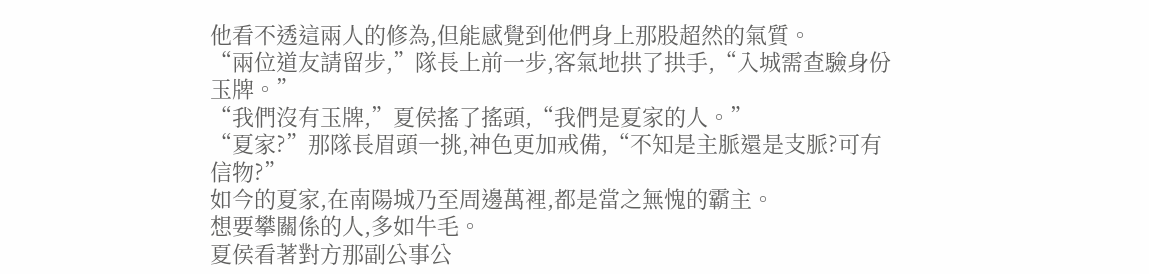他看不透這兩人的修為,但能感覺到他們身上那股超然的氣質。
“兩位道友請留步,”隊長上前一步,客氣地拱了拱手,“入城需查驗身份玉牌。”
“我們沒有玉牌,”夏侯搖了搖頭,“我們是夏家的人。”
“夏家?”那隊長眉頭一挑,神色更加戒備,“不知是主脈還是支脈?可有信物?”
如今的夏家,在南陽城乃至周邊萬裡,都是當之無愧的霸主。
想要攀關係的人,多如牛毛。
夏侯看著對方那副公事公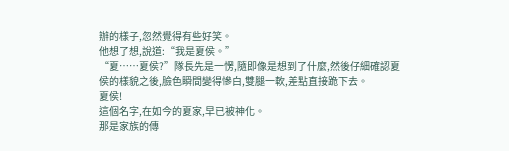辦的樣子,忽然覺得有些好笑。
他想了想,說道:“我是夏侯。”
“夏……夏侯?”隊長先是一愣,隨即像是想到了什麼,然後仔細確認夏侯的樣貌之後,臉色瞬間變得慘白,雙腿一軟,差點直接跪下去。
夏侯!
這個名字,在如今的夏家,早已被神化。
那是家族的傳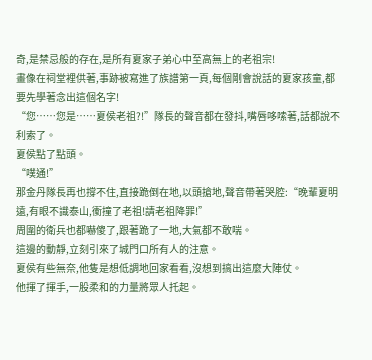奇,是禁忌般的存在,是所有夏家子弟心中至高無上的老祖宗!
畫像在祠堂裡供著,事跡被寫進了族譜第一頁,每個剛會說話的夏家孩童,都要先學著念出這個名字!
“您……您是……夏侯老祖?!”隊長的聲音都在發抖,嘴唇哆嗦著,話都說不利索了。
夏侯點了點頭。
“噗通!”
那金丹隊長再也撐不住,直接跪倒在地,以頭搶地,聲音帶著哭腔:“晚輩夏明遠,有眼不識泰山,衝撞了老祖!請老祖降罪!”
周圍的衛兵也都嚇傻了,跟著跪了一地,大氣都不敢喘。
這邊的動靜,立刻引來了城門口所有人的注意。
夏侯有些無奈,他隻是想低調地回家看看,沒想到搞出這麼大陣仗。
他揮了揮手,一股柔和的力量將眾人托起。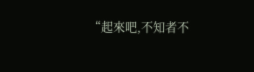“起來吧,不知者不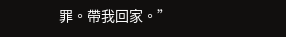罪。帶我回家。”